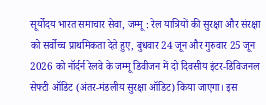सूर्योदय भारत समाचार सेवा, जम्मू : रेल यात्रियों की सुरक्षा और संरक्षा को सर्वोच्च प्राथमिकता देते हुए, बुधवार 24 जून और गुरुवार 25 जून 2026 को नॉर्दर्न रेलवे के जम्मू डिवीजन में दो दिवसीय इंटर-डिविजनल सेफ्टी ऑडिट (अंतर-मंडलीय सुरक्षा ऑडिट) किया जाएगा। इस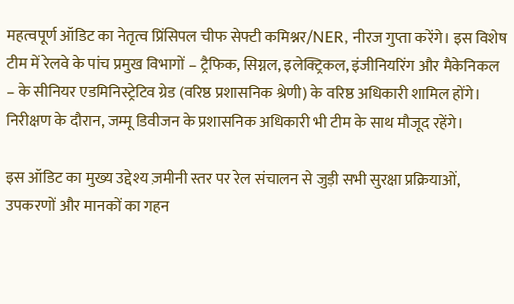महत्वपूर्ण ऑडिट का नेतृत्व प्रिंसिपल चीफ सेफ्टी कमिश्नर/NER, नीरज गुप्ता करेंगे। इस विशेष टीम में रेलवे के पांच प्रमुख विभागों – ट्रैफिक, सिग्नल, इलेक्ट्रिकल, इंजीनियरिंग और मैकेनिकल – के सीनियर एडमिनिस्ट्रेटिव ग्रेड (वरिष्ठ प्रशासनिक श्रेणी) के वरिष्ठ अधिकारी शामिल होंगे। निरीक्षण के दौरान, जम्मू डिवीजन के प्रशासनिक अधिकारी भी टीम के साथ मौजूद रहेंगे।

इस ऑडिट का मुख्य उद्देश्य ज़मीनी स्तर पर रेल संचालन से जुड़ी सभी सुरक्षा प्रक्रियाओं, उपकरणों और मानकों का गहन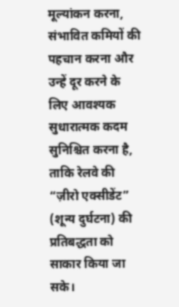मूल्यांकन करना, संभावित कमियों की पहचान करना और उन्हें दूर करने के लिए आवश्यक सुधारात्मक कदम सुनिश्चित करना है, ताकि रेलवे की “ज़ीरो एक्सीडेंट” (शून्य दुर्घटना) की प्रतिबद्धता को साकार किया जा सके।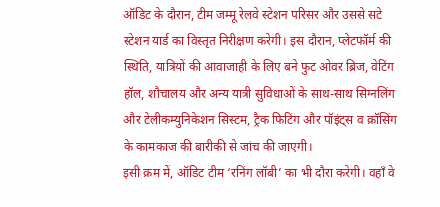ऑडिट के दौरान, टीम जम्मू रेलवे स्टेशन परिसर और उससे सटे स्टेशन यार्ड का विस्तृत निरीक्षण करेगी। इस दौरान, प्लेटफॉर्म की स्थिति, यात्रियों की आवाजाही के लिए बने फुट ओवर ब्रिज, वेटिंग हॉल, शौचालय और अन्य यात्री सुविधाओं के साथ-साथ सिग्नलिंग और टेलीकम्युनिकेशन सिस्टम, ट्रैक फिटिंग और पॉइंट्स व क्रॉसिंग के कामकाज की बारीकी से जांच की जाएगी।
इसी क्रम में, ऑडिट टीम ‘रनिंग लॉबी’ का भी दौरा करेगी। वहाँ वे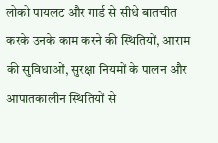लोको पायलट और गार्ड से सीधे बातचीत करके उनके काम करने की स्थितियों, आराम की सुविधाओं, सुरक्षा नियमों के पालन और आपातकालीन स्थितियों से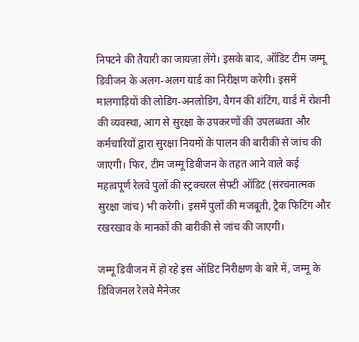निपटने की तैयारी का जायज़ा लेंगे। इसके बाद, ऑडिट टीम जम्मू डिवीजन के अलग-अलग यार्ड का निरीक्षण करेगी। इसमें मालगाड़ियों की लोडिंग-अनलोडिंग, वैगन की शंटिंग, यार्ड में रोशनी की व्यवस्था, आग से सुरक्षा के उपकरणों की उपलब्धता और कर्मचारियों द्वारा सुरक्षा नियमों के पालन की बारीकी से जांच की जाएगी। फिर, टीम जम्मू डिवीजन के तहत आने वाले कई महत्वपूर्ण रेलवे पुलों की स्ट्रक्चरल सेफ्टी ऑडिट (संरचनात्मक सुरक्षा जांच) भी करेगी। इसमें पुलों की मजबूती, ट्रैक फिटिंग और रखरखाव के मानकों की बारीकी से जांच की जाएगी।

जम्मू डिवीजन में हो रहे इस ऑडिट निरीक्षण के बारे में, जम्मू के डिविजनल रेलवे मैनेजर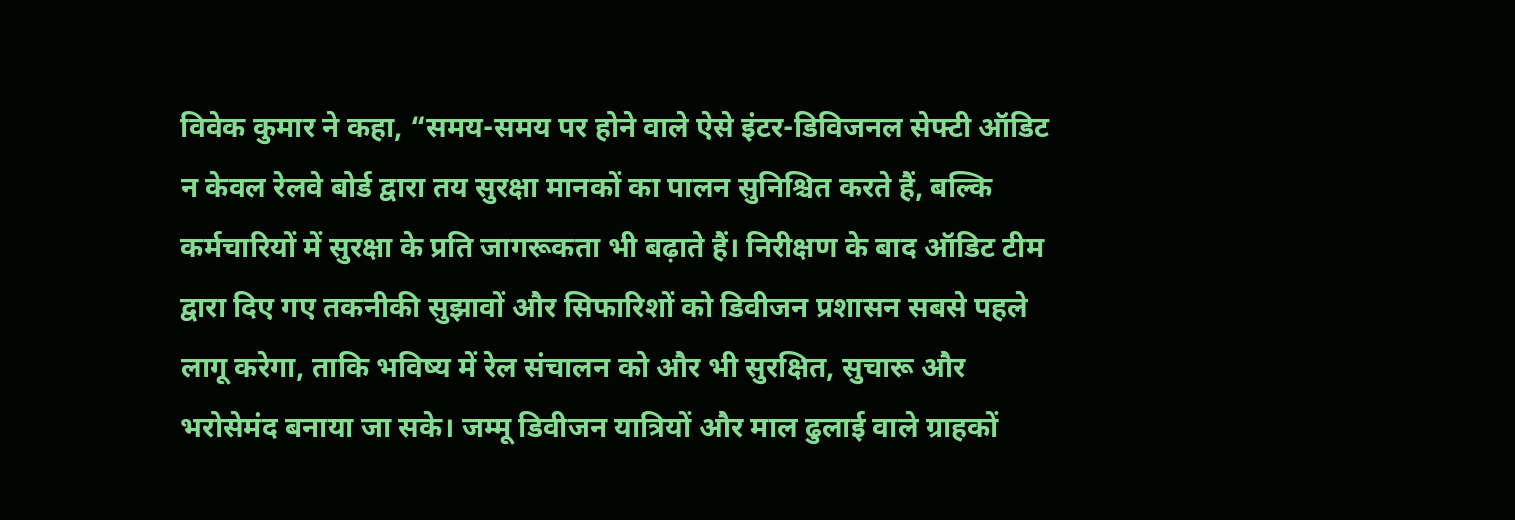विवेक कुमार ने कहा, “समय-समय पर होने वाले ऐसे इंटर-डिविजनल सेफ्टी ऑडिट न केवल रेलवे बोर्ड द्वारा तय सुरक्षा मानकों का पालन सुनिश्चित करते हैं, बल्कि कर्मचारियों में सुरक्षा के प्रति जागरूकता भी बढ़ाते हैं। निरीक्षण के बाद ऑडिट टीम द्वारा दिए गए तकनीकी सुझावों और सिफारिशों को डिवीजन प्रशासन सबसे पहले लागू करेगा, ताकि भविष्य में रेल संचालन को और भी सुरक्षित, सुचारू और भरोसेमंद बनाया जा सके। जम्मू डिवीजन यात्रियों और माल ढुलाई वाले ग्राहकों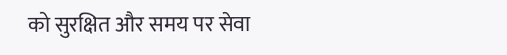को सुरक्षित और समय पर सेवा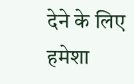देने के लिए हमेशा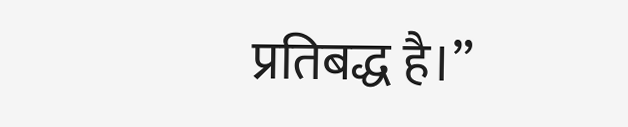प्रतिबद्ध है।”